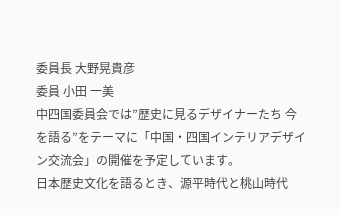委員長 大野晃貴彦
委員 小田 一美
中四国委員会では”歴史に見るデザイナーたち 今を語る”をテーマに「中国・四国インテリアデザイン交流会」の開催を予定しています。
日本歴史文化を語るとき、源平時代と桃山時代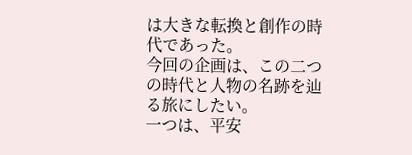は大きな転換と創作の時代であった。
今回の企画は、この二つの時代と人物の名跡を辿る旅にしたい。
一つは、平安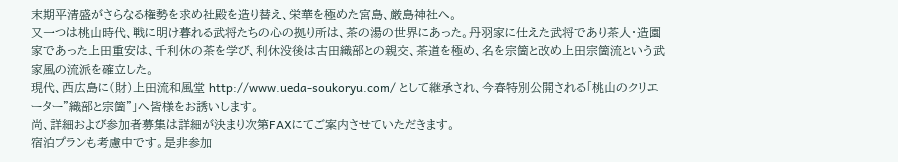末期平清盛がさらなる権勢を求め社殿を造り替え、栄華を極めた宮島、厳島神社へ。
又一つは桃山時代、戦に明け暮れる武将たちの心の拠り所は、茶の湯の世界にあった。丹羽家に仕えた武将であり茶人・造園家であった上田重安は、千利休の茶を学び、利休没後は古田織部との親交、茶道を極め、名を宗箇と改め上田宗箇流という武家風の流派を確立した。
現代、西広島に(財)上田流和風堂 http://www.ueda-soukoryu.com/ として継承され、今春特別公開される「桃山のクリエーター”織部と宗箇”」へ皆様をお誘いします。
尚、詳細および参加者募集は詳細が決まり次第FAXにてご案内させていただきます。
宿泊プランも考慮中です。是非参加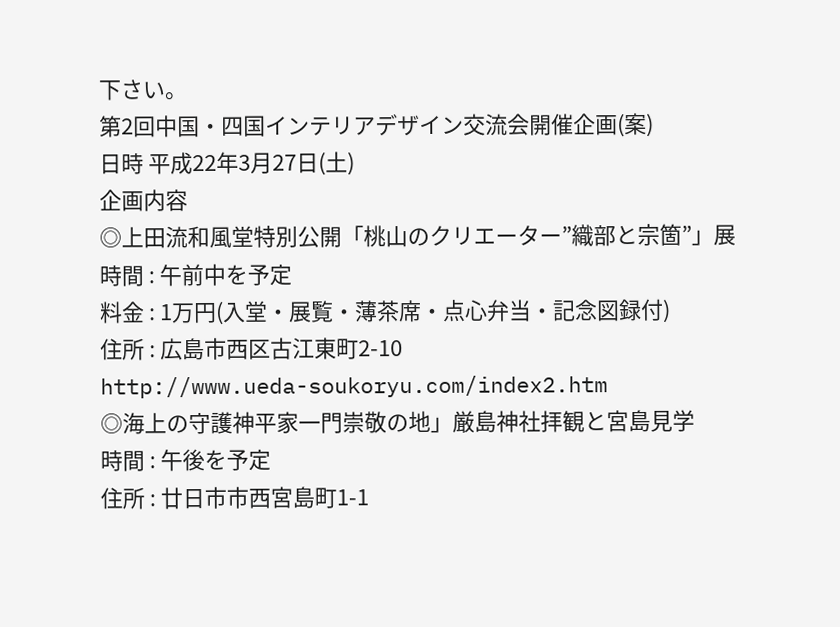下さい。
第2回中国・四国インテリアデザイン交流会開催企画(案)
日時 平成22年3月27日(土)
企画内容
◎上田流和風堂特別公開「桃山のクリエーター”織部と宗箇”」展
時間 : 午前中を予定
料金 : 1万円(入堂・展覧・薄茶席・点心弁当・記念図録付)
住所 : 広島市西区古江東町2-10
http://www.ueda-soukoryu.com/index2.htm
◎海上の守護神平家一門崇敬の地」厳島神社拝観と宮島見学
時間 : 午後を予定
住所 : 廿日市市西宮島町1-1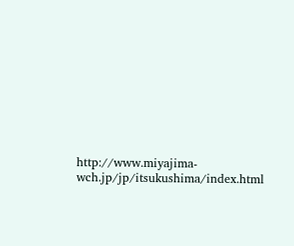http://www.miyajima-wch.jp/jp/itsukushima/index.html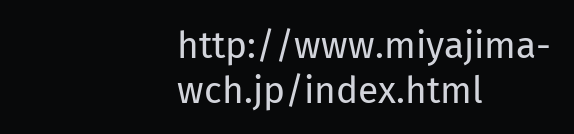http://www.miyajima-wch.jp/index.html